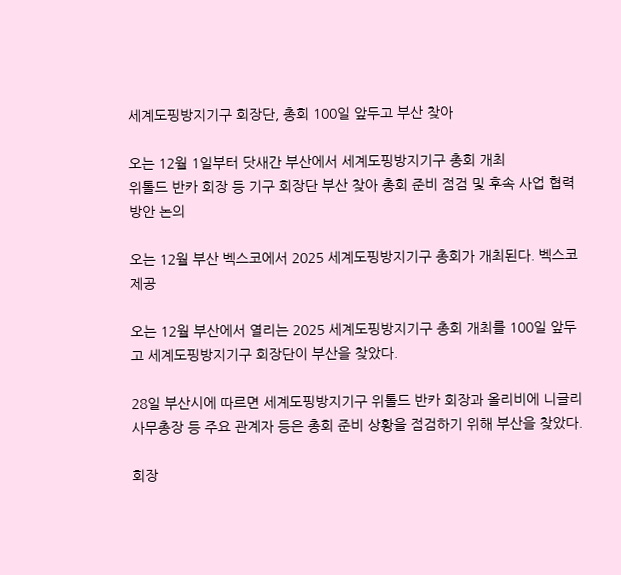세계도핑방지기구 회장단, 총회 100일 앞두고 부산 찾아

오는 12월 1일부터 닷새간 부산에서 세계도핑방지기구 총회 개최
위톨드 반카 회장 등 기구 회장단 부산 찾아 총회 준비 점검 및 후속 사업 협력 방안 논의

오는 12월 부산 벡스코에서 2025 세계도핑방지기구 총회가 개최된다. 벡스코 제공

오는 12월 부산에서 열리는 2025 세계도핑방지기구 총회 개최를 100일 앞두고 세계도핑방지기구 회장단이 부산을 찾았다.

28일 부산시에 따르면 세계도핑방지기구 위톨드 반카 회장과 올리비에 니글리 사무총장 등 주요 관계자 등은 총회 준비 상황을 점검하기 위해 부산을 찾았다.

회장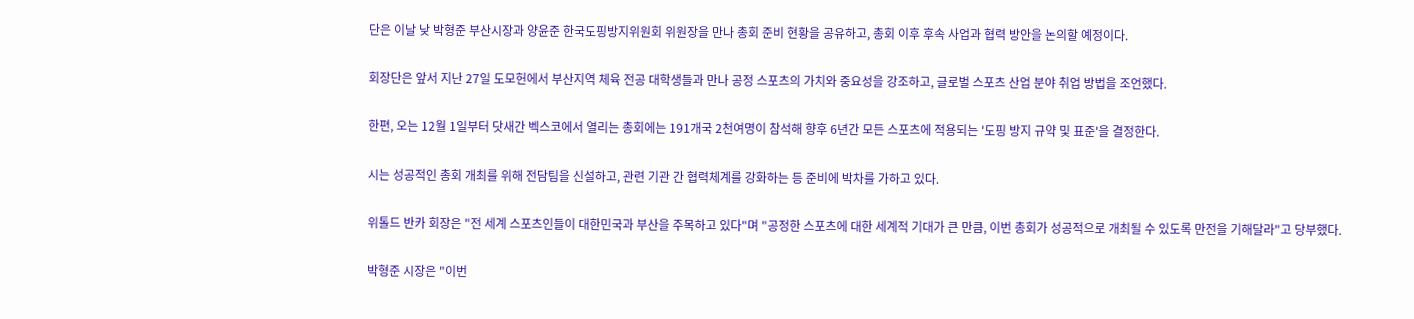단은 이날 낮 박형준 부산시장과 양윤준 한국도핑방지위원회 위원장을 만나 총회 준비 현황을 공유하고, 총회 이후 후속 사업과 협력 방안을 논의할 예정이다.

회장단은 앞서 지난 27일 도모헌에서 부산지역 체육 전공 대학생들과 만나 공정 스포츠의 가치와 중요성을 강조하고, 글로벌 스포츠 산업 분야 취업 방법을 조언했다.

한편, 오는 12월 1일부터 닷새간 벡스코에서 열리는 총회에는 191개국 2천여명이 참석해 향후 6년간 모든 스포츠에 적용되는 '도핑 방지 규약 및 표준'을 결정한다.

시는 성공적인 총회 개최를 위해 전담팀을 신설하고, 관련 기관 간 협력체계를 강화하는 등 준비에 박차를 가하고 있다.

위톨드 반카 회장은 "전 세계 스포츠인들이 대한민국과 부산을 주목하고 있다"며 "공정한 스포츠에 대한 세계적 기대가 큰 만큼, 이번 총회가 성공적으로 개최될 수 있도록 만전을 기해달라"고 당부했다.

박형준 시장은 "이번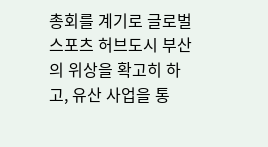총회를 계기로 글로벌 스포츠 허브도시 부산의 위상을 확고히 하고, 유산 사업을 통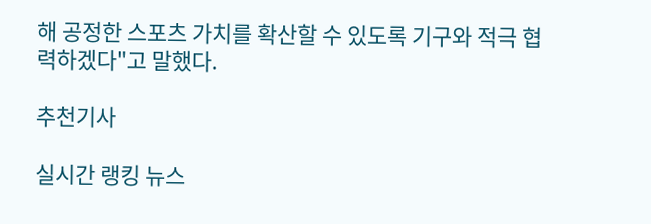해 공정한 스포츠 가치를 확산할 수 있도록 기구와 적극 협력하겠다"고 말했다.

추천기사

실시간 랭킹 뉴스